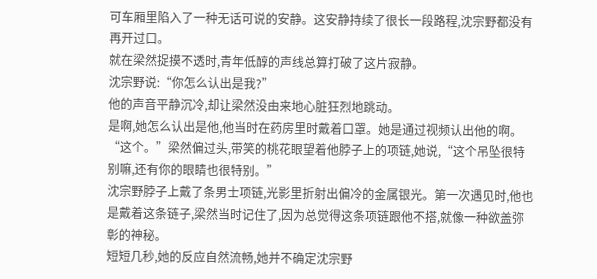可车厢里陷入了一种无话可说的安静。这安静持续了很长一段路程,沈宗野都没有再开过口。
就在梁然捉摸不透时,青年低醇的声线总算打破了这片寂静。
沈宗野说:“你怎么认出是我?”
他的声音平静沉冷,却让梁然没由来地心脏狂烈地跳动。
是啊,她怎么认出是他,他当时在药房里时戴着口罩。她是通过视频认出他的啊。
“这个。”梁然偏过头,带笑的桃花眼望着他脖子上的项链,她说,“这个吊坠很特别嘛,还有你的眼睛也很特别。”
沈宗野脖子上戴了条男士项链,光影里折射出偏冷的金属银光。第一次遇见时,他也是戴着这条链子,梁然当时记住了,因为总觉得这条项链跟他不搭,就像一种欲盖弥彰的神秘。
短短几秒,她的反应自然流畅,她并不确定沈宗野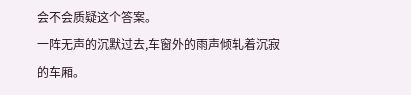会不会质疑这个答案。
一阵无声的沉默过去,车窗外的雨声倾轧着沉寂的车厢。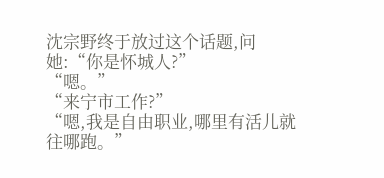沈宗野终于放过这个话题,问她:“你是怀城人?”
“嗯。”
“来宁市工作?”
“嗯,我是自由职业,哪里有活儿就往哪跑。”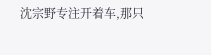沈宗野专注开着车,那只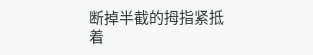断掉半截的拇指紧抵着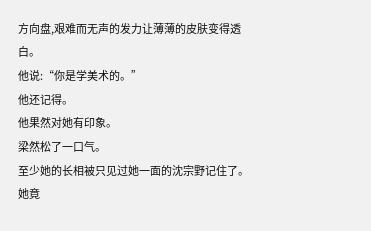方向盘,艰难而无声的发力让薄薄的皮肤变得透白。
他说:“你是学美术的。”
他还记得。
他果然对她有印象。
梁然松了一口气。
至少她的长相被只见过她一面的沈宗野记住了。
她竟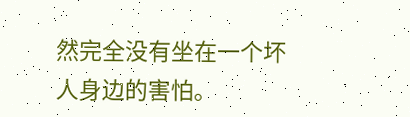然完全没有坐在一个坏人身边的害怕。